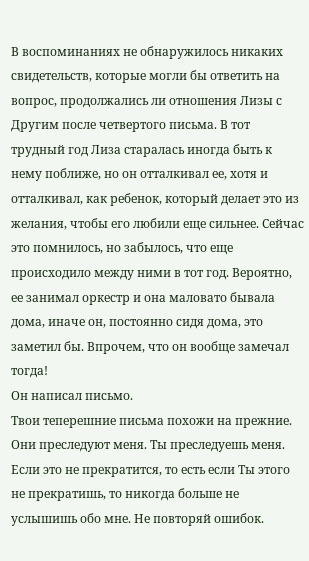В воспоминаниях не обнаружилось никаких свидетельств, которые могли бы ответить на вопрос, продолжались ли отношения Лизы с Другим после четвертого письма. В тот трудный год Лиза старалась иногда быть к нему поближе, но он отталкивал ее, хотя и отталкивал, как ребенок, который делает это из желания, чтобы его любили еще сильнее. Сейчас это помнилось, но забылось, что еще происходило между ними в тот год. Вероятно, ее занимал оркестр и она маловато бывала дома, иначе он, постоянно сидя дома, это заметил бы. Впрочем, что он вообще замечал тогда!
Он написал письмо.
Твои теперешние письма похожи на прежние. Они преследуют меня. Ты преследуешь меня. Если это не прекратится, то есть если Ты этого не прекратишь, то никогда больше не услышишь обо мне. Не повторяй ошибок.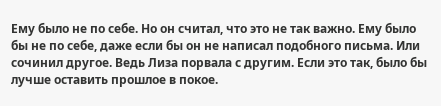Ему было не по себе. Но он считал, что это не так важно. Ему было бы не по себе, даже если бы он не написал подобного письма. Или сочинил другое. Ведь Лиза порвала с другим. Если это так, было бы лучше оставить прошлое в покое.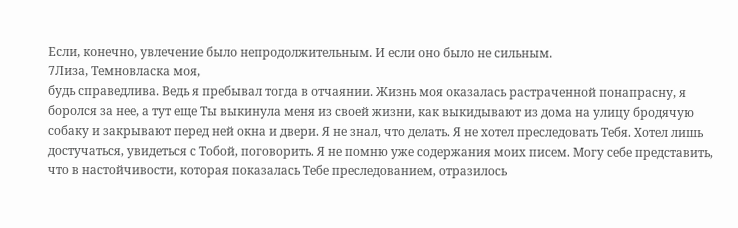Если, конечно, увлечение было непродолжительным. И если оно было не сильным.
7Лиза, Темновласка моя,
будь справедлива. Ведь я пребывал тогда в отчаянии. Жизнь моя оказалась растраченной понапрасну, я боролся за нее, а тут еще Ты выкинула меня из своей жизни, как выкидывают из дома на улицу бродячую собаку и закрывают перед ней окна и двери. Я не знал, что делать. Я не хотел преследовать Тебя. Хотел лишь достучаться, увидеться с Тобой, поговорить. Я не помню уже содержания моих писем. Могу себе представить, что в настойчивости, которая показалась Тебе преследованием, отразилось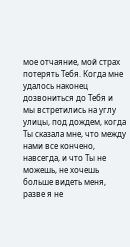мое отчаяние, мой страх потерять Тебя. Когда мне удалось наконец дозвониться до Тебя и мы встретились на углу улицы, под дождем, когда Ты сказала мне, что между нами все кончено, навсегда, и что Ты не можешь, не хочешь больше видеть меня, разве я не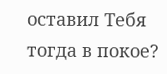оставил Тебя тогда в покое?